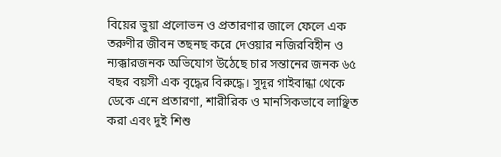বিয়ের ভুয়া প্রলোভন ও প্রতারণার জালে ফেলে এক তরুণীর জীবন তছনছ করে দেওয়ার নজিরবিহীন ও ন্যক্কারজনক অভিযোগ উঠেছে চার সন্তানের জনক ৬৫ বছর বয়সী এক বৃদ্ধের বিরুদ্ধে। সুদূর গাইবান্ধা থেকে ডেকে এনে প্রতারণা, শারীরিক ও মানসিকভাবে লাঞ্ছিত করা এবং দুই শিশু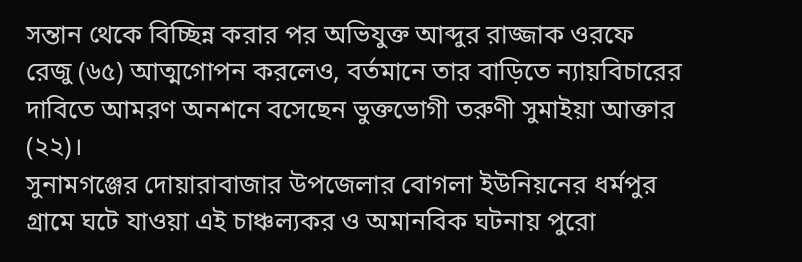সন্তান থেকে বিচ্ছিন্ন করার পর অভিযুক্ত আব্দুর রাজ্জাক ওরফে রেজু (৬৫) আত্মগোপন করলেও, বর্তমানে তার বাড়িতে ন্যায়বিচারের দাবিতে আমরণ অনশনে বসেছেন ভুক্তভোগী তরুণী সুমাইয়া আক্তার (২২)।
সুনামগঞ্জের দোয়ারাবাজার উপজেলার বোগলা ইউনিয়নের ধর্মপুর গ্রামে ঘটে যাওয়া এই চাঞ্চল্যকর ও অমানবিক ঘটনায় পুরো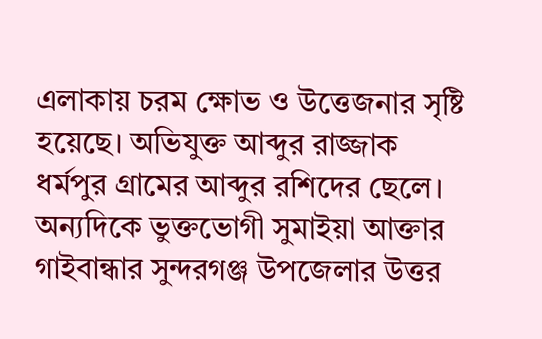এলাকায় চরম ক্ষোভ ও উত্তেজনার সৃষ্টি হয়েছে। অভিযুক্ত আব্দুর রাজ্জাক ধর্মপুর গ্রামের আব্দুর রশিদের ছেলে। অন্যদিকে ভুক্তভোগী সুমাইয়া আক্তার গাইবান্ধার সুন্দরগঞ্জ উপজেলার উত্তর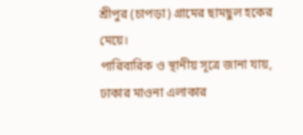শ্রীপুর (চাপড়া) গ্রামের ছামছুল হকের মেয়ে।
পারিবারিক ও স্থানীয় সূত্রে জানা যায়, ঢাকার মাওনা এলাকার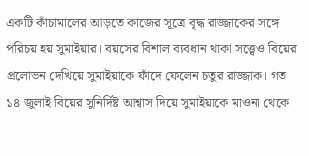একটি কাঁচামালের আড়তে কাজের সূত্রে বৃদ্ধ রাজ্জাকের সঙ্গে পরিচয় হয় সুমাইয়ার। বয়সের বিশাল ব্যবধান থাকা সত্ত্বেও বিয়ের প্রলোভন দেখিয়ে সুমাইয়াকে ফাঁদে ফেলেন চতুর রাজ্জাক। গত ১৪ জুলাই বিয়ের সুনির্দিষ্ট আশ্বাস দিয়ে সুমাইয়াকে মাওনা থেকে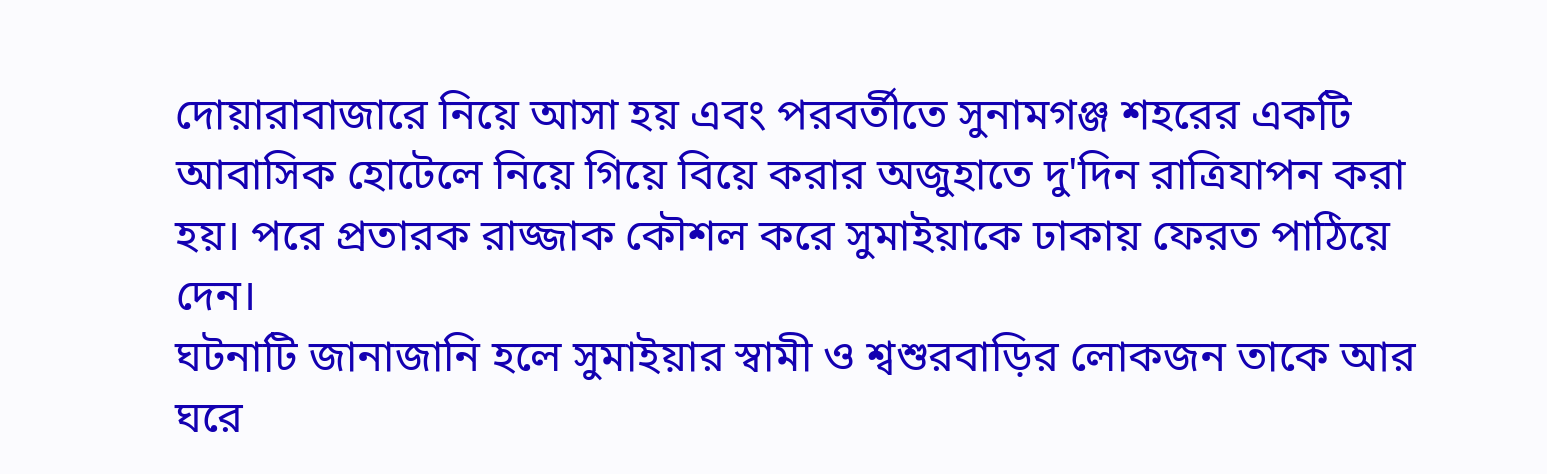দোয়ারাবাজারে নিয়ে আসা হয় এবং পরবর্তীতে সুনামগঞ্জ শহরের একটি আবাসিক হোটেলে নিয়ে গিয়ে বিয়ে করার অজুহাতে দু'দিন রাত্রিযাপন করা হয়। পরে প্রতারক রাজ্জাক কৌশল করে সুমাইয়াকে ঢাকায় ফেরত পাঠিয়ে দেন।
ঘটনাটি জানাজানি হলে সুমাইয়ার স্বামী ও শ্বশুরবাড়ির লোকজন তাকে আর ঘরে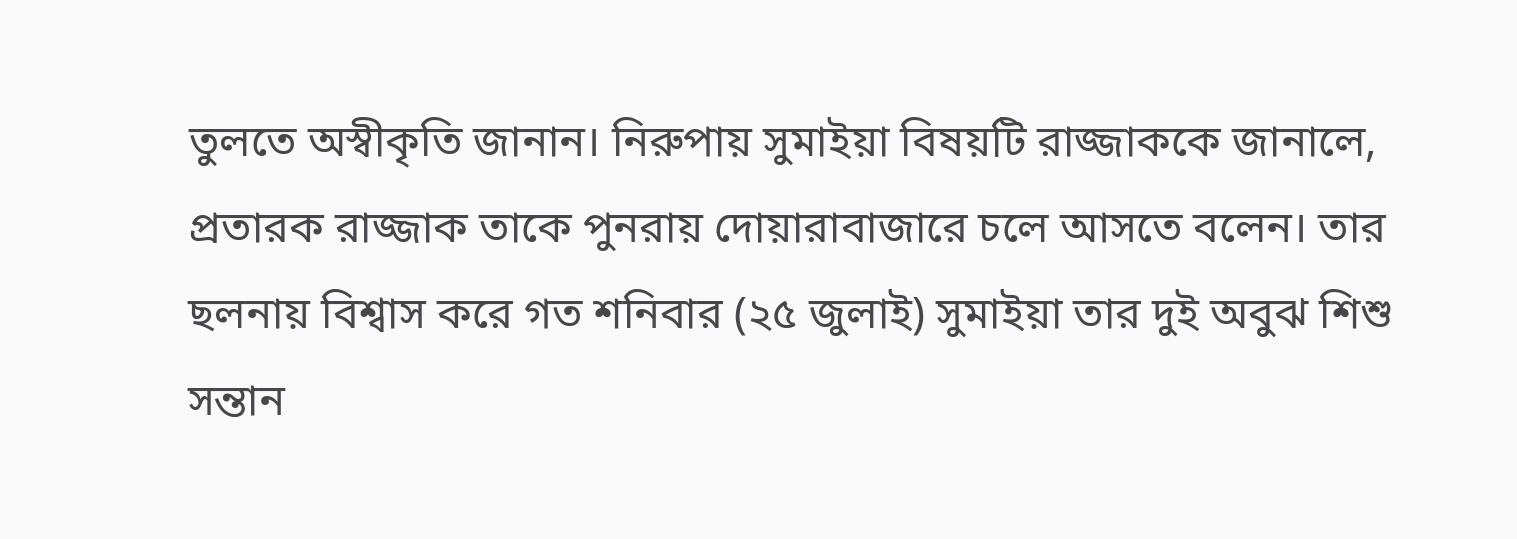তুলতে অস্বীকৃতি জানান। নিরুপায় সুমাইয়া বিষয়টি রাজ্জাককে জানালে, প্রতারক রাজ্জাক তাকে পুনরায় দোয়ারাবাজারে চলে আসতে বলেন। তার ছলনায় বিশ্বাস করে গত শনিবার (২৫ জুলাই) সুমাইয়া তার দুই অবুঝ শিশু সন্তান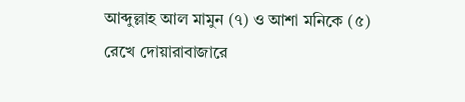আব্দুল্লাহ আল মামুন (৭) ও আশা মনিকে (৫) রেখে দোয়ারাবাজারে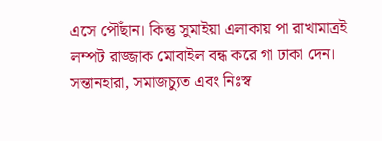এসে পৌঁছান। কিন্তু সুমাইয়া এলাকায় পা রাখামাত্রই লম্পট রাজ্জাক মোবাইল বন্ধ করে গা ঢাকা দেন।
সন্তানহারা, সমাজচ্যুত এবং নিঃস্ব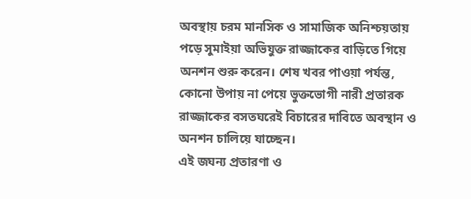অবস্থায় চরম মানসিক ও সামাজিক অনিশ্চয়তায় পড়ে সুমাইয়া অভিযুক্ত রাজ্জাকের বাড়িতে গিয়ে অনশন শুরু করেন। শেষ খবর পাওয়া পর্যন্ত, কোনো উপায় না পেয়ে ভুক্তভোগী নারী প্রতারক রাজ্জাকের বসতঘরেই বিচারের দাবিতে অবস্থান ও অনশন চালিয়ে যাচ্ছেন।
এই জঘন্য প্রতারণা ও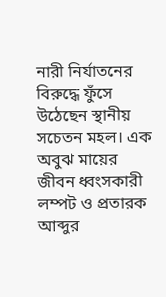নারী নির্যাতনের বিরুদ্ধে ফুঁসে উঠেছেন স্থানীয় সচেতন মহল। এক অবুঝ মায়ের জীবন ধ্বংসকারী লম্পট ও প্রতারক আব্দুর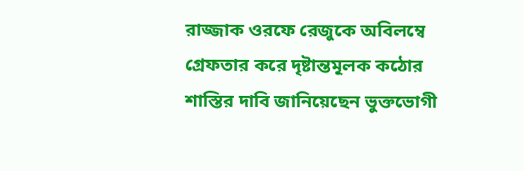রাজ্জাক ওরফে রেজুকে অবিলম্বে গ্রেফতার করে দৃষ্টান্তমূলক কঠোর শাস্তির দাবি জানিয়েছেন ভুক্তভোগী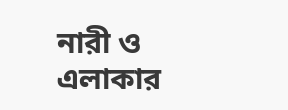নারী ও এলাকার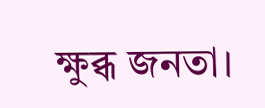ক্ষুব্ধ জনতা।